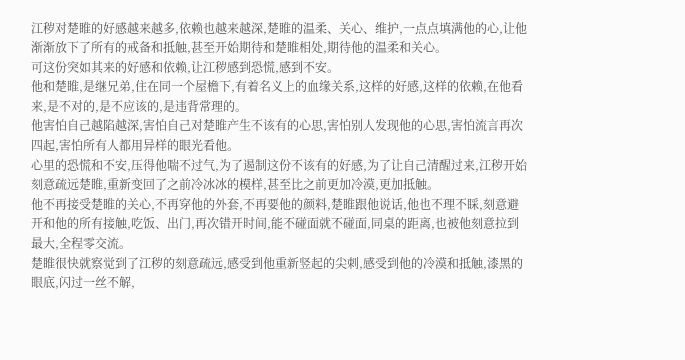江秽对楚睢的好感越来越多,依赖也越来越深,楚睢的温柔、关心、维护,一点点填满他的心,让他渐渐放下了所有的戒备和抵触,甚至开始期待和楚睢相处,期待他的温柔和关心。
可这份突如其来的好感和依赖,让江秽感到恐慌,感到不安。
他和楚睢,是继兄弟,住在同一个屋檐下,有着名义上的血缘关系,这样的好感,这样的依赖,在他看来,是不对的,是不应该的,是违背常理的。
他害怕自己越陷越深,害怕自己对楚睢产生不该有的心思,害怕别人发现他的心思,害怕流言再次四起,害怕所有人都用异样的眼光看他。
心里的恐慌和不安,压得他喘不过气,为了遏制这份不该有的好感,为了让自己清醒过来,江秽开始刻意疏远楚睢,重新变回了之前冷冰冰的模样,甚至比之前更加冷漠,更加抵触。
他不再接受楚睢的关心,不再穿他的外套,不再要他的颜料,楚睢跟他说话,他也不理不睬,刻意避开和他的所有接触,吃饭、出门,再次错开时间,能不碰面就不碰面,同桌的距离,也被他刻意拉到最大,全程零交流。
楚睢很快就察觉到了江秽的刻意疏远,感受到他重新竖起的尖刺,感受到他的冷漠和抵触,漆黑的眼底,闪过一丝不解,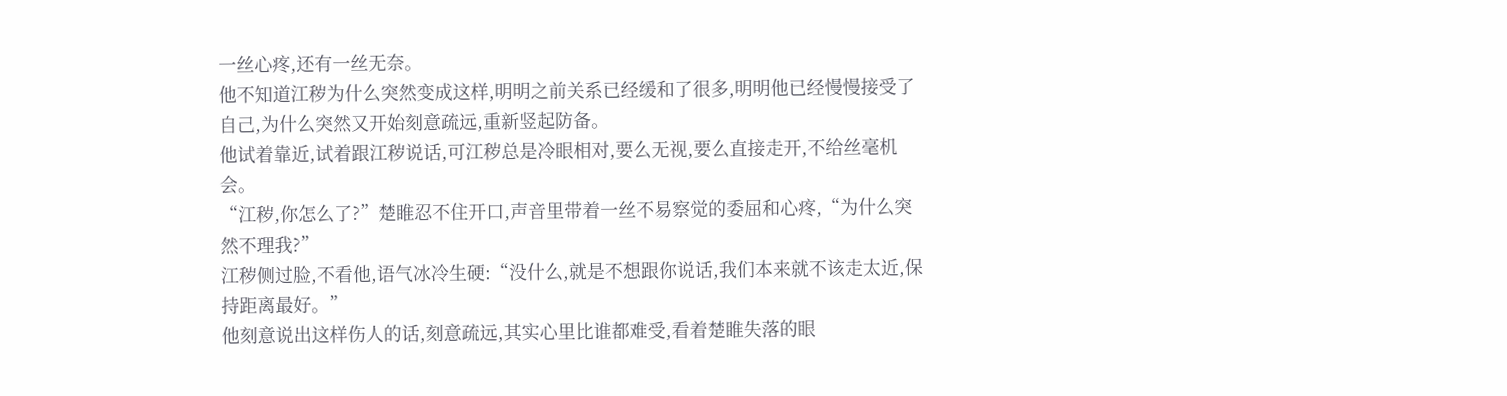一丝心疼,还有一丝无奈。
他不知道江秽为什么突然变成这样,明明之前关系已经缓和了很多,明明他已经慢慢接受了自己,为什么突然又开始刻意疏远,重新竖起防备。
他试着靠近,试着跟江秽说话,可江秽总是冷眼相对,要么无视,要么直接走开,不给丝毫机会。
“江秽,你怎么了?”楚睢忍不住开口,声音里带着一丝不易察觉的委屈和心疼,“为什么突然不理我?”
江秽侧过脸,不看他,语气冰冷生硬:“没什么,就是不想跟你说话,我们本来就不该走太近,保持距离最好。”
他刻意说出这样伤人的话,刻意疏远,其实心里比谁都难受,看着楚睢失落的眼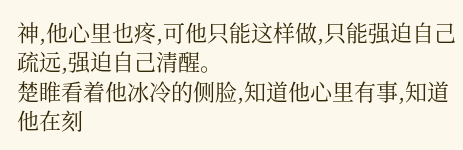神,他心里也疼,可他只能这样做,只能强迫自己疏远,强迫自己清醒。
楚睢看着他冰冷的侧脸,知道他心里有事,知道他在刻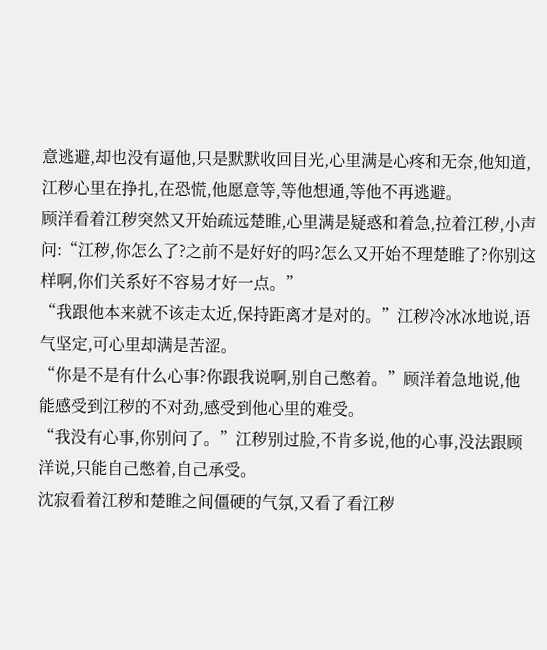意逃避,却也没有逼他,只是默默收回目光,心里满是心疼和无奈,他知道,江秽心里在挣扎,在恐慌,他愿意等,等他想通,等他不再逃避。
顾洋看着江秽突然又开始疏远楚睢,心里满是疑惑和着急,拉着江秽,小声问:“江秽,你怎么了?之前不是好好的吗?怎么又开始不理楚睢了?你别这样啊,你们关系好不容易才好一点。”
“我跟他本来就不该走太近,保持距离才是对的。”江秽冷冰冰地说,语气坚定,可心里却满是苦涩。
“你是不是有什么心事?你跟我说啊,别自己憋着。”顾洋着急地说,他能感受到江秽的不对劲,感受到他心里的难受。
“我没有心事,你别问了。”江秽别过脸,不肯多说,他的心事,没法跟顾洋说,只能自己憋着,自己承受。
沈寂看着江秽和楚睢之间僵硬的气氛,又看了看江秽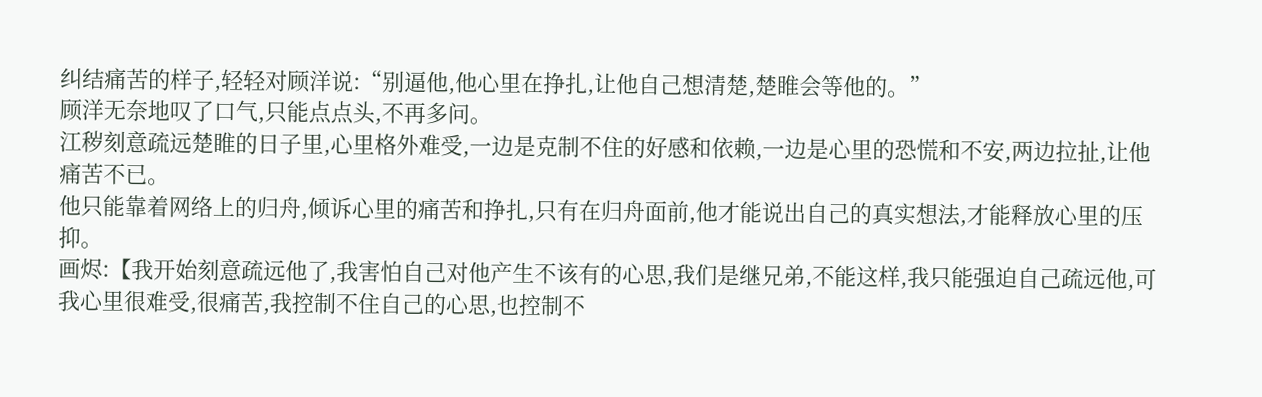纠结痛苦的样子,轻轻对顾洋说:“别逼他,他心里在挣扎,让他自己想清楚,楚睢会等他的。”
顾洋无奈地叹了口气,只能点点头,不再多问。
江秽刻意疏远楚睢的日子里,心里格外难受,一边是克制不住的好感和依赖,一边是心里的恐慌和不安,两边拉扯,让他痛苦不已。
他只能靠着网络上的归舟,倾诉心里的痛苦和挣扎,只有在归舟面前,他才能说出自己的真实想法,才能释放心里的压抑。
画烬:【我开始刻意疏远他了,我害怕自己对他产生不该有的心思,我们是继兄弟,不能这样,我只能强迫自己疏远他,可我心里很难受,很痛苦,我控制不住自己的心思,也控制不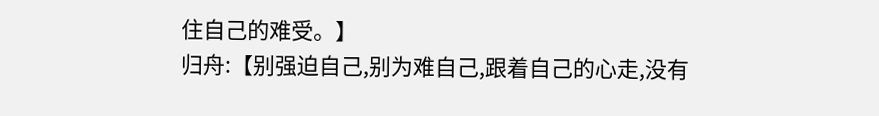住自己的难受。】
归舟:【别强迫自己,别为难自己,跟着自己的心走,没有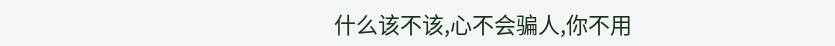什么该不该,心不会骗人,你不用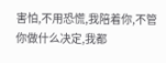害怕,不用恐慌,我陪着你,不管你做什么决定,我都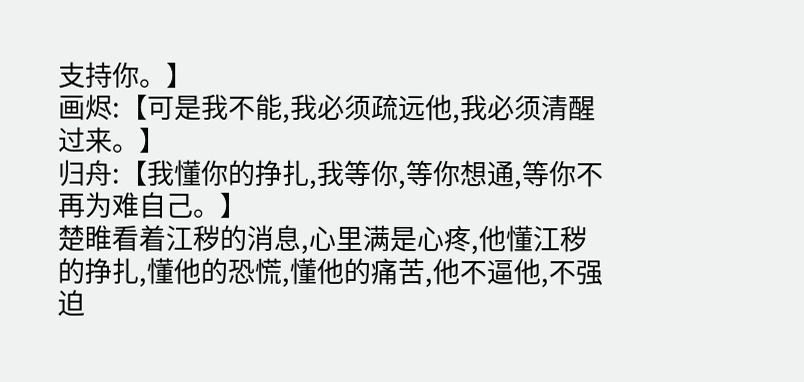支持你。】
画烬:【可是我不能,我必须疏远他,我必须清醒过来。】
归舟:【我懂你的挣扎,我等你,等你想通,等你不再为难自己。】
楚睢看着江秽的消息,心里满是心疼,他懂江秽的挣扎,懂他的恐慌,懂他的痛苦,他不逼他,不强迫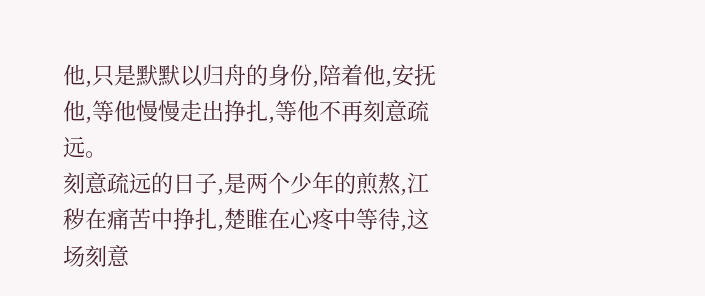他,只是默默以归舟的身份,陪着他,安抚他,等他慢慢走出挣扎,等他不再刻意疏远。
刻意疏远的日子,是两个少年的煎熬,江秽在痛苦中挣扎,楚睢在心疼中等待,这场刻意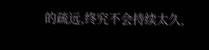的疏远,终究不会持续太久,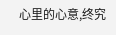心里的心意,终究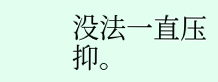没法一直压抑。